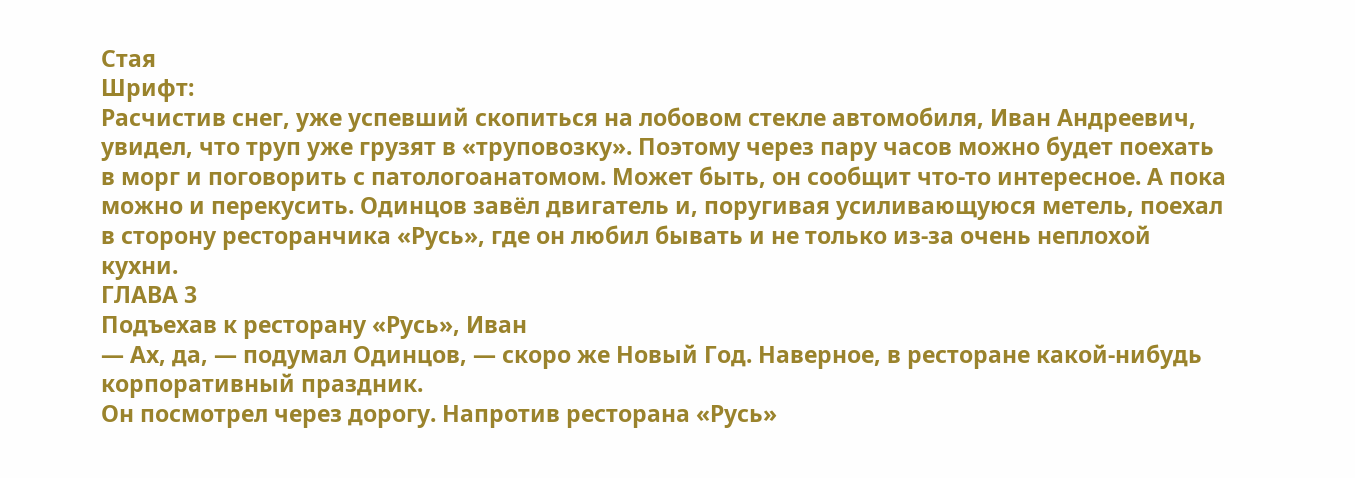Стая
Шрифт:
Расчистив снег, уже успевший скопиться на лобовом стекле автомобиля, Иван Андреевич, увидел, что труп уже грузят в «труповозку». Поэтому через пару часов можно будет поехать в морг и поговорить с патологоанатомом. Может быть, он сообщит что-то интересное. А пока можно и перекусить. Одинцов завёл двигатель и, поругивая усиливающуюся метель, поехал в сторону ресторанчика «Русь», где он любил бывать и не только из-за очень неплохой кухни.
ГЛАВА 3
Подъехав к ресторану «Русь», Иван
— Ах, да, — подумал Одинцов, — скоро же Новый Год. Наверное, в ресторане какой-нибудь корпоративный праздник.
Он посмотрел через дорогу. Напротив ресторана «Русь»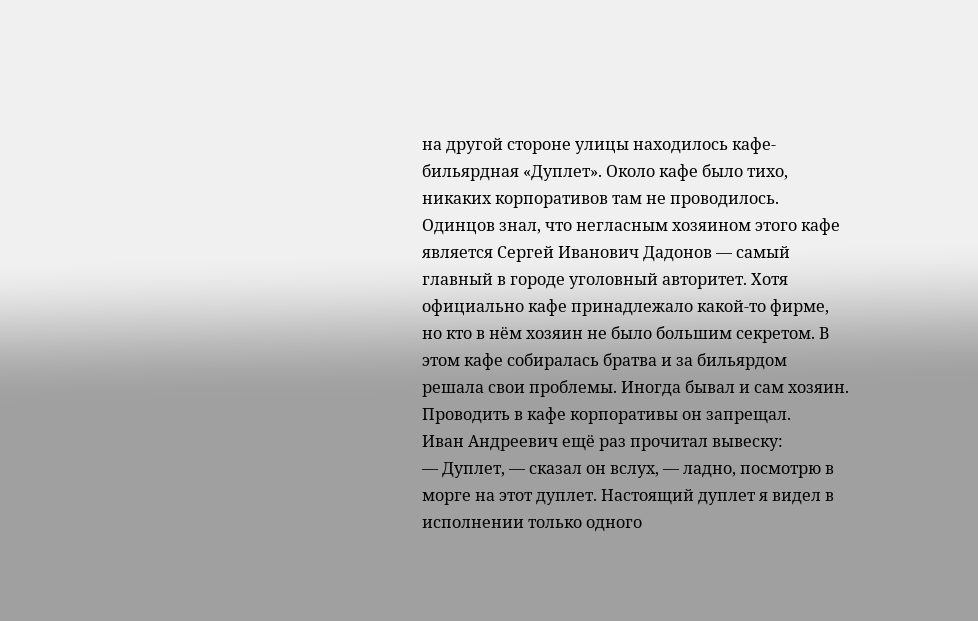на другой стороне улицы находилось кафе-бильярдная «Дуплет». Около кафе было тихо, никаких корпоративов там не проводилось. Одинцов знал, что негласным хозяином этого кафе является Сергей Иванович Дадонов — самый главный в городе уголовный авторитет. Хотя официально кафе принадлежало какой-то фирме, но кто в нём хозяин не было большим секретом. В этом кафе собиралась братва и за бильярдом решала свои проблемы. Иногда бывал и сам хозяин. Проводить в кафе корпоративы он запрещал.
Иван Андреевич ещё раз прочитал вывеску:
— Дуплет, — сказал он вслух, — ладно, посмотрю в морге на этот дуплет. Настоящий дуплет я видел в исполнении только одного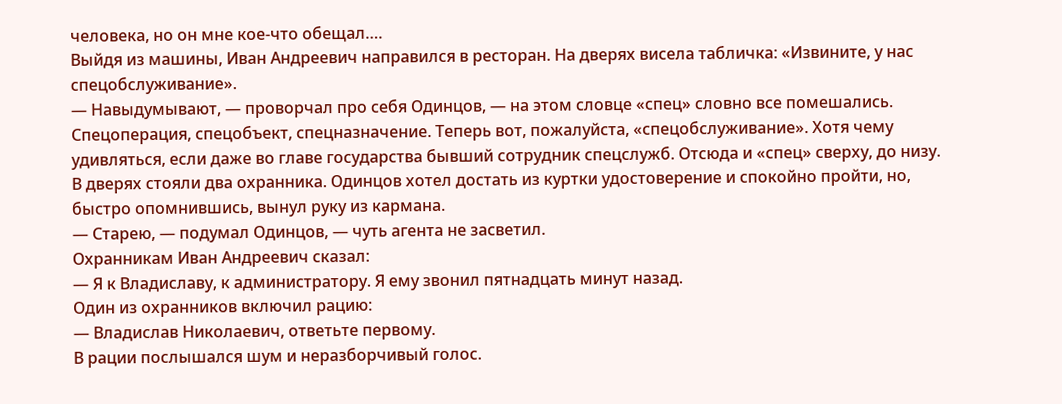человека, но он мне кое-что обещал….
Выйдя из машины, Иван Андреевич направился в ресторан. На дверях висела табличка: «Извините, у нас спецобслуживание».
— Навыдумывают, — проворчал про себя Одинцов, — на этом словце «спец» словно все помешались. Спецоперация, спецобъект, спецназначение. Теперь вот, пожалуйста, «спецобслуживание». Хотя чему удивляться, если даже во главе государства бывший сотрудник спецслужб. Отсюда и «спец» сверху, до низу.
В дверях стояли два охранника. Одинцов хотел достать из куртки удостоверение и спокойно пройти, но, быстро опомнившись, вынул руку из кармана.
— Старею, — подумал Одинцов, — чуть агента не засветил.
Охранникам Иван Андреевич сказал:
— Я к Владиславу, к администратору. Я ему звонил пятнадцать минут назад.
Один из охранников включил рацию:
— Владислав Николаевич, ответьте первому.
В рации послышался шум и неразборчивый голос.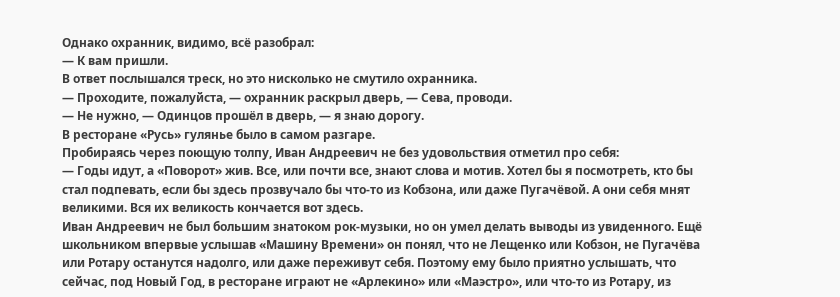Однако охранник, видимо, всё разобрал:
— К вам пришли.
В ответ послышался треск, но это нисколько не смутило охранника.
— Проходите, пожалуйста, — охранник раскрыл дверь, — Сева, проводи.
— Не нужно, — Одинцов прошёл в дверь, — я знаю дорогу.
В ресторане «Русь» гулянье было в самом разгаре.
Пробираясь через поющую толпу, Иван Андреевич не без удовольствия отметил про себя:
— Годы идут, а «Поворот» жив. Все, или почти все, знают слова и мотив. Хотел бы я посмотреть, кто бы стал подпевать, если бы здесь прозвучало бы что-то из Кобзона, или даже Пугачёвой. А они себя мнят великими. Вся их великость кончается вот здесь.
Иван Андреевич не был большим знатоком рок-музыки, но он умел делать выводы из увиденного. Ещё школьником впервые услышав «Машину Времени» он понял, что не Лещенко или Кобзон, не Пугачёва или Ротару останутся надолго, или даже переживут себя. Поэтому ему было приятно услышать, что сейчас, под Новый Год, в ресторане играют не «Арлекино» или «Маэстро», или что-то из Ротару, из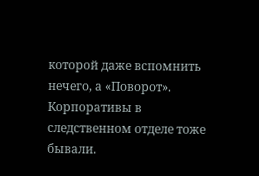которой даже вспомнить нечего, а «Поворот».
Корпоративы в следственном отделе тоже бывали.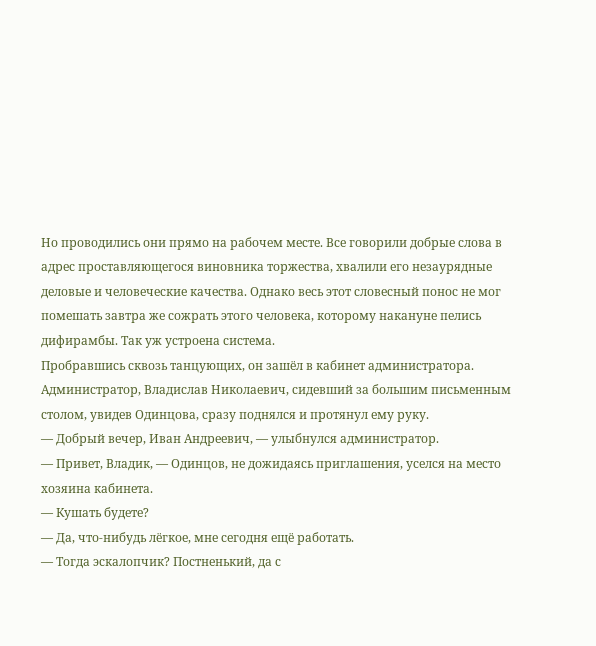Но проводились они прямо на рабочем месте. Все говорили добрые слова в адрес проставляющегося виновника торжества, хвалили его незаурядные деловые и человеческие качества. Однако весь этот словесный понос не мог помешать завтра же сожрать этого человека, которому накануне пелись дифирамбы. Так уж устроена система.
Пробравшись сквозь танцующих, он зашёл в кабинет администратора. Администратор, Владислав Николаевич, сидевший за большим письменным столом, увидев Одинцова, сразу поднялся и протянул ему руку.
— Добрый вечер, Иван Андреевич, — улыбнулся администратор.
— Привет, Владик, — Одинцов, не дожидаясь приглашения, уселся на место хозяина кабинета.
— Кушать будете?
— Да, что-нибудь лёгкое, мне сегодня ещё работать.
— Тогда эскалопчик? Постненький, да с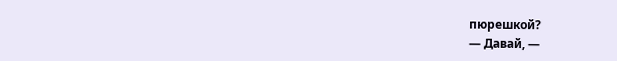пюрешкой?
— Давай, —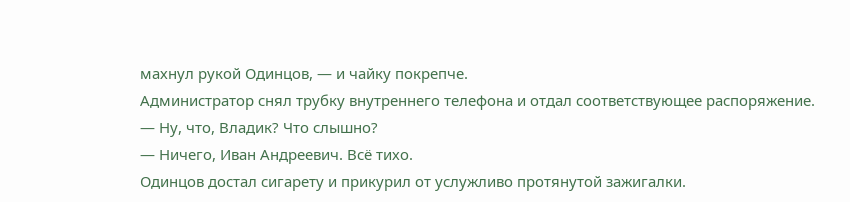махнул рукой Одинцов, — и чайку покрепче.
Администратор снял трубку внутреннего телефона и отдал соответствующее распоряжение.
— Ну, что, Владик? Что слышно?
— Ничего, Иван Андреевич. Всё тихо.
Одинцов достал сигарету и прикурил от услужливо протянутой зажигалки.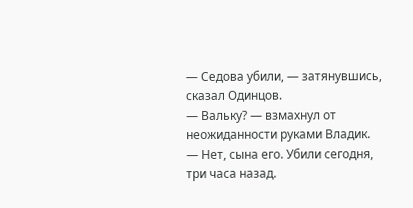— Седова убили, — затянувшись, сказал Одинцов.
— Вальку? — взмахнул от неожиданности руками Владик.
— Нет, сына его. Убили сегодня, три часа назад.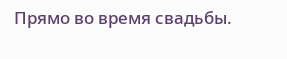Прямо во время свадьбы.